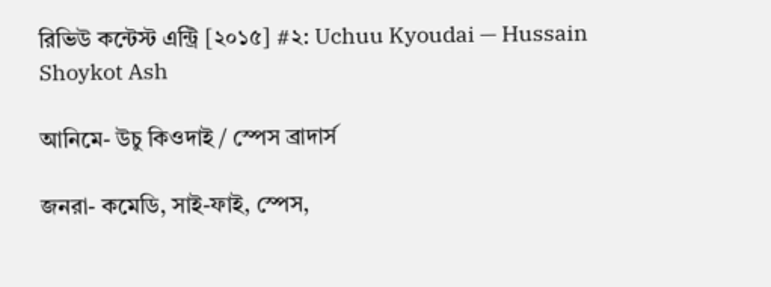রিভিউ কন্টেস্ট এন্ট্রি [২০১৫] #২: Uchuu Kyoudai — Hussain Shoykot Ash

আনিমে- উচু কিওদাই / স্পেস ব্রাদার্স

জনরা- কমেডি, সাই-ফাই, স্পেস,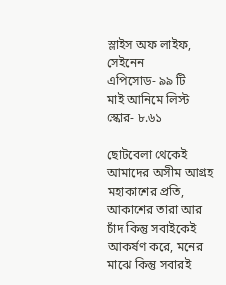স্লাইস অফ লাইফ, সেইনেন
এপিসোড- ৯৯ টি
মাই আনিমে লিস্ট স্কোর- ৮.৬১

ছোটবেলা থেকেই আমাদের অসীম আগ্রহ মহাকাশের প্রতি, আকাশের তারা আর চাঁদ কিন্তু সবাইকেই আকর্ষণ করে, মনের মাঝে কিন্তু সবারই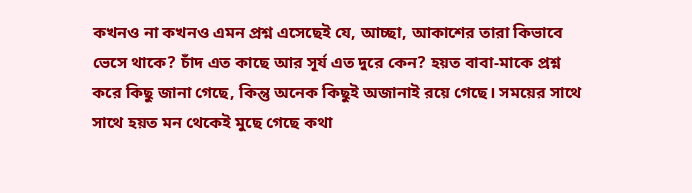কখনও না কখনও এমন প্রশ্ন এসেছেই যে, আচ্ছা, আকাশের তারা কিভাবে ভেসে থাকে? চাঁদ এত কাছে আর সূর্য এত দুরে কেন? হয়ত বাবা-মাকে প্রশ্ন করে কিছু জানা গেছে, কিন্তু অনেক কিছুই অজানাই রয়ে গেছে। সময়ের সাথে সাথে হয়ত মন থেকেই মুছে গেছে কথা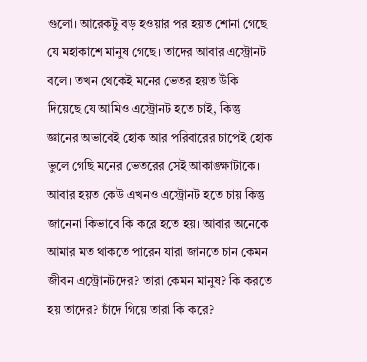গুলো। আরেকটু বড় হওয়ার পর হয়ত শোনা গেছে যে মহাকাশে মানুষ গেছে। তাদের আবার এস্ট্রোনট বলে। তখন থেকেই মনের ভেতর হয়ত উঁকি দিয়েছে যে আমিও এস্ট্রোনট হতে চাই, কিন্তু জ্ঞানের অভাবেই হোক আর পরিবারের চাপেই হোক ভুলে গেছি মনের ভেতরের সেই আকাঙ্ক্ষাটাকে। আবার হয়ত কেউ এখনও এস্ট্রোনট হতে চায় কিন্তু জানেনা কিভাবে কি করে হতে হয়। আবার অনেকে আমার মত থাকতে পারেন যারা জানতে চান কেমন জীবন এস্ট্রোনটদের? তারা কেমন মানুষ? কি করতে হয় তাদের? চাঁদে গিয়ে তারা কি করে?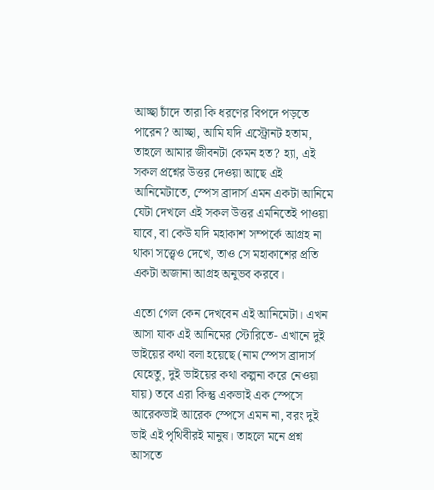আচ্ছা চাঁদে তারা কি ধরণের বিপদে পড়তে পারেন? আচ্ছা, আমি যদি এস্ট্রোনট হতাম, তাহলে আমার জীবনটা কেমন হত? হ্যা, এই সকল প্রশ্নের উত্তর দেওয়া আছে এই আনিমেটাতে, স্পেস ব্রাদার্স এমন একটা আনিমে যেটা দেখলে এই সকল উত্তর এমনিতেই পাওয়া যাবে, বা কেউ যদি মহাকাশ সম্পর্কে আগ্রহ না থাকা সত্ত্বেও দেখে, তাও সে মহাকাশের প্রতি একটা অজানা আগ্রহ অনুভব করবে।

এতো গেল কেন দেখবেন এই আনিমেটা। এখন আসা যাক এই আনিমের স্টোরিতে- এখানে দুই ভাইয়ের কথা বলা হয়েছে (নাম স্পেস ব্রাদার্স যেহেতু, দুই ভাইয়ের কথা কল্পনা করে নেওয়া যায়) তবে এরা কিন্তু একভাই এক স্পেসে আরেকভাই আরেক স্পেসে এমন না, বরং দুই ভাই এই পৃথিবীরই মানুষ। তাহলে মনে প্রশ্ন আসতে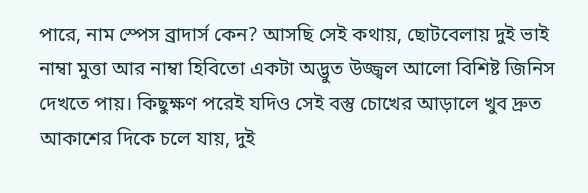পারে, নাম স্পেস ব্রাদার্স কেন? আসছি সেই কথায়, ছোটবেলায় দুই ভাই নাম্বা মুত্তা আর নাম্বা হিবিতো একটা অদ্ভুত উজ্জ্বল আলো বিশিষ্ট জিনিস দেখতে পায়। কিছুক্ষণ পরেই যদিও সেই বস্তু চোখের আড়ালে খুব দ্রুত আকাশের দিকে চলে যায়, দুই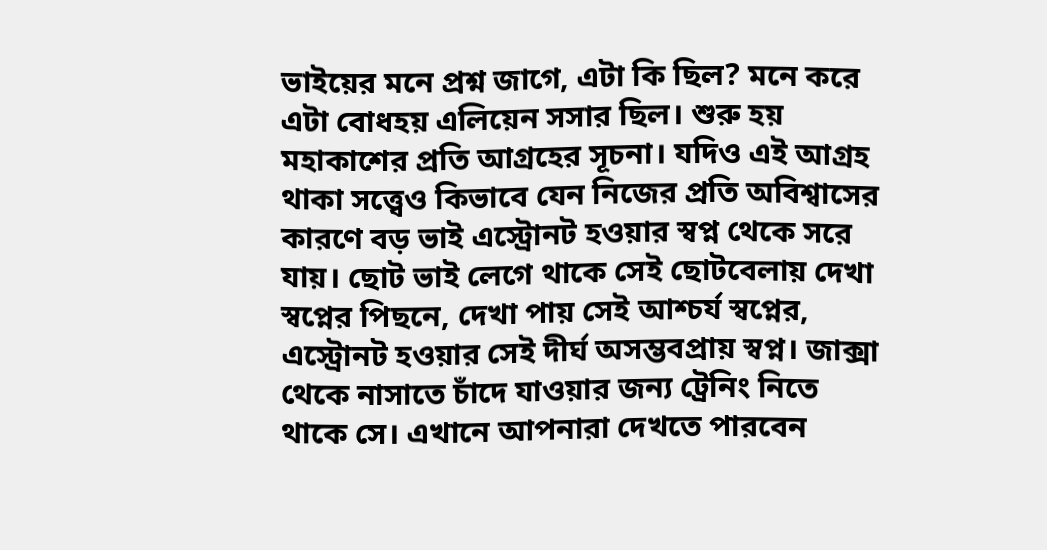ভাইয়ের মনে প্রশ্ন জাগে, এটা কি ছিল? মনে করে এটা বোধহয় এলিয়েন সসার ছিল। শুরু হয় মহাকাশের প্রতি আগ্রহের সূচনা। যদিও এই আগ্রহ থাকা সত্ত্বেও কিভাবে যেন নিজের প্রতি অবিশ্বাসের কারণে বড় ভাই এস্ট্রোনট হওয়ার স্বপ্ন থেকে সরে যায়। ছোট ভাই লেগে থাকে সেই ছোটবেলায় দেখা স্বপ্নের পিছনে, দেখা পায় সেই আশ্চর্য স্বপ্নের, এস্ট্রোনট হওয়ার সেই দীর্ঘ অসম্ভবপ্রায় স্বপ্ন। জাক্সা থেকে নাসাতে চাঁদে যাওয়ার জন্য ট্রেনিং নিতে থাকে সে। এখানে আপনারা দেখতে পারবেন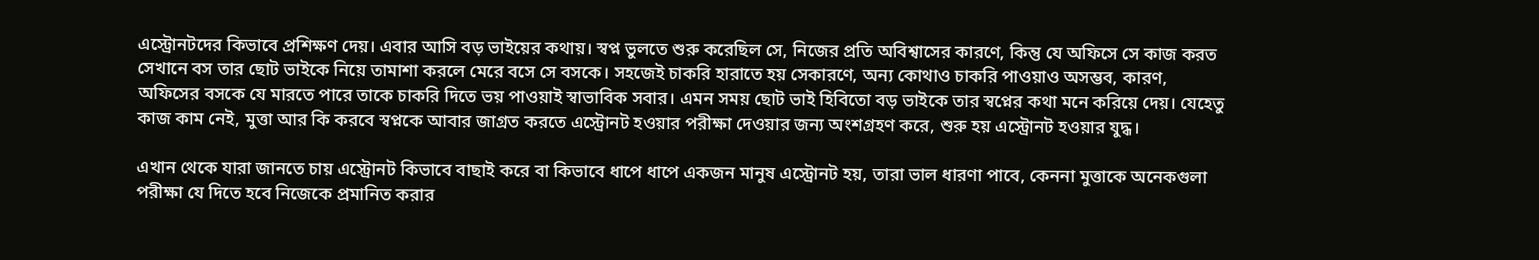এস্ট্রোনটদের কিভাবে প্রশিক্ষণ দেয়। এবার আসি বড় ভাইয়ের কথায়। স্বপ্ন ভুলতে শুরু করেছিল সে, নিজের প্রতি অবিশ্বাসের কারণে, কিন্তু যে অফিসে সে কাজ করত সেখানে বস তার ছোট ভাইকে নিয়ে তামাশা করলে মেরে বসে সে বসকে। সহজেই চাকরি হারাতে হয় সেকারণে, অন্য কোথাও চাকরি পাওয়াও অসম্ভব, কারণ, অফিসের বসকে যে মারতে পারে তাকে চাকরি দিতে ভয় পাওয়াই স্বাভাবিক সবার। এমন সময় ছোট ভাই হিবিতো বড় ভাইকে তার স্বপ্নের কথা মনে করিয়ে দেয়। যেহেতু কাজ কাম নেই, মুত্তা আর কি করবে স্বপ্নকে আবার জাগ্রত করতে এস্ট্রোনট হওয়ার পরীক্ষা দেওয়ার জন্য অংশগ্রহণ করে, শুরু হয় এস্ট্রোনট হওয়ার যুদ্ধ।

এখান থেকে যারা জানতে চায় এস্ট্রোনট কিভাবে বাছাই করে বা কিভাবে ধাপে ধাপে একজন মানুষ এস্ট্রোনট হয়, তারা ভাল ধারণা পাবে, কেননা মুত্তাকে অনেকগুলা পরীক্ষা যে দিতে হবে নিজেকে প্রমানিত করার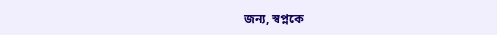জন্য, স্বপ্নকে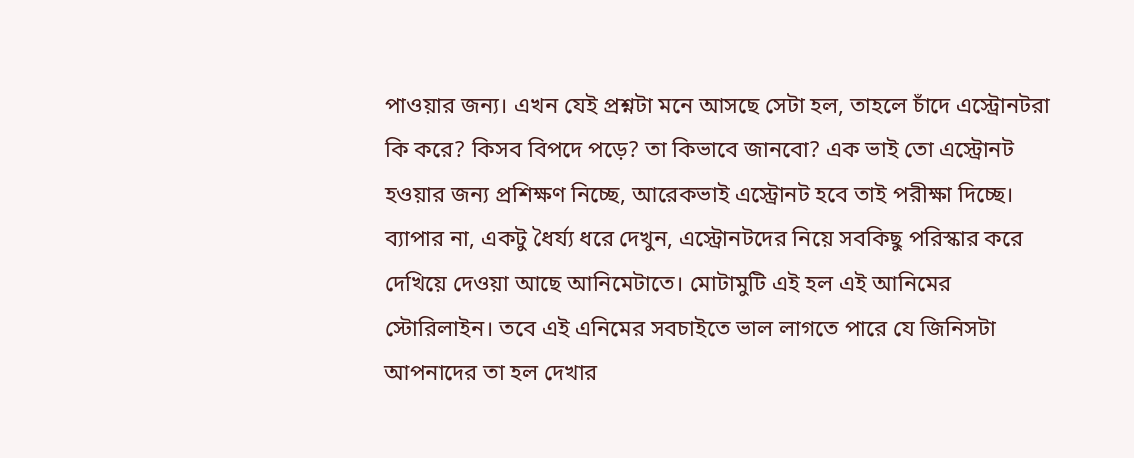পাওয়ার জন্য। এখন যেই প্রশ্নটা মনে আসছে সেটা হল, তাহলে চাঁদে এস্ট্রোনটরা কি করে? কিসব বিপদে পড়ে? তা কিভাবে জানবো? এক ভাই তো এস্ট্রোনট হওয়ার জন্য প্রশিক্ষণ নিচ্ছে, আরেকভাই এস্ট্রোনট হবে তাই পরীক্ষা দিচ্ছে। ব্যাপার না, একটু ধৈর্য্য ধরে দেখুন, এস্ট্রোনটদের নিয়ে সবকিছু পরিস্কার করে দেখিয়ে দেওয়া আছে আনিমেটাতে। মোটামুটি এই হল এই আনিমের স্টোরিলাইন। তবে এই এনিমের সবচাইতে ভাল লাগতে পারে যে জিনিসটা আপনাদের তা হল দেখার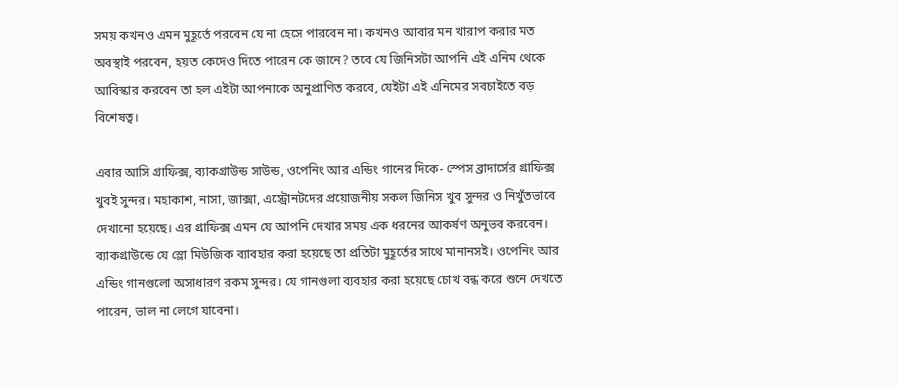সময় কখনও এমন মুহূর্তে পরবেন যে না হেসে পারবেন না। কখনও আবার মন খারাপ করার মত অবস্থাই পরবেন, হয়ত কেদেও দিতে পারেন কে জানে? তবে যে জিনিসটা আপনি এই এনিম থেকে আবিস্কার করবেন তা হল এইটা আপনাকে অনুপ্রাণিত করবে, যেইটা এই এনিমের সবচাইতে বড় বিশেষত্ব।

এবার আসি গ্রাফিক্স, ব্যাকগ্রাউন্ড সাউন্ড, ওপেনিং আর এন্ডিং গানের দিকে- স্পেস ব্রাদার্সের গ্রাফিক্স খুবই সুন্দর। মহাকাশ, নাসা, জাক্সা, এস্ট্রোনটদের প্রয়োজনীয় সকল জিনিস খুব সুন্দর ও নিখুঁতভাবে দেখানো হয়েছে। এর গ্রাফিক্স এমন যে আপনি দেখার সময় এক ধরনের আকর্ষণ অনুভব করবেন। ব্যাকগ্রাউন্ডে যে স্লো মিউজিক ব্যাবহার করা হয়েছে তা প্রতিটা মুহূর্তের সাথে মানানসই। ওপেনিং আর এন্ডিং গানগুলো অসাধারণ রকম সুন্দর। যে গানগুলা ব্যবহার করা হয়েছে চোখ বন্ধ করে শুনে দেখতে পারেন, ভাল না লেগে যাবেনা।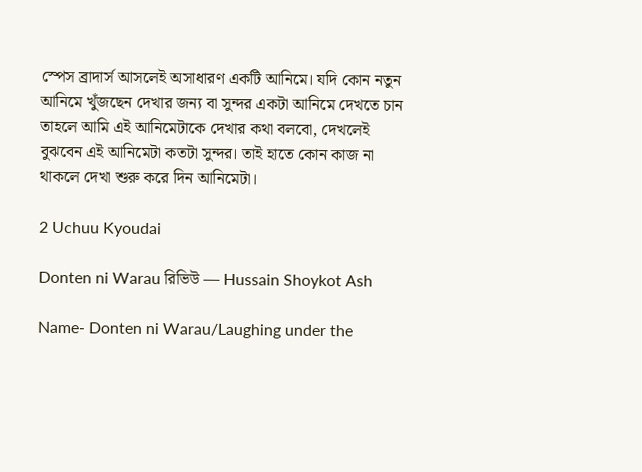স্পেস ব্রাদার্স আসলেই অসাধারণ একটি আনিমে। যদি কোন নতুন আনিমে খুঁজছেন দেখার জন্য বা সুন্দর একটা আনিমে দেখতে চান তাহলে আমি এই আনিমেটাকে দেখার কথা বলবো, দেখলেই বুঝবেন এই আনিমেটা কতটা সুন্দর। তাই হাতে কোন কাজ না থাকলে দেখা শুরু করে দিন আনিমেটা।

2 Uchuu Kyoudai

Donten ni Warau রিভিউ — Hussain Shoykot Ash

Name- Donten ni Warau/Laughing under the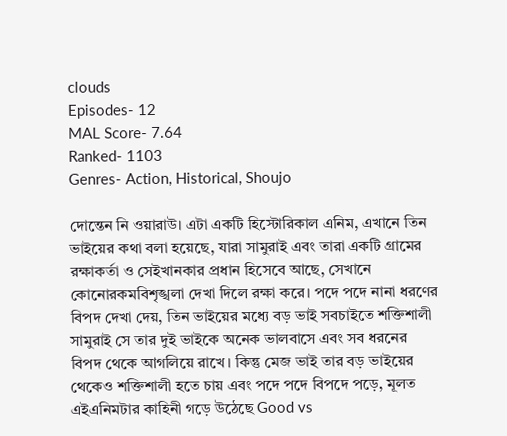clouds
Episodes- 12
MAL Score- 7.64
Ranked- 1103
Genres- Action, Historical, Shoujo

দোন্তেন নি ওয়ারাউ। এটা একটি হিস্টোরিকাল এনিম, এখানে তিন ভাইয়ের কথা বলা হয়েছে, যারা সামুরাই এবং তারা একটি গ্রামের রক্ষাকর্তা ও সেইখানকার প্রধান হিসেবে আছে, সেখানে কোনোরকমবিশৃঙ্খলা দেখা দিলে রক্ষা করে। পদে পদে নানা ধরণের বিপদ দেখা দেয়, তিন ভাইয়ের মধ্যে বড় ভাই সবচাইতে শক্তিশালী সামুরাই সে তার দুই ভাইকে অনেক ভালবাসে এবং সব ধরনের বিপদ থেকে আগলিয়ে রাখে। কিন্তু মেজ ভাই তার বড় ভাইয়ের থেকেও শক্তিশালী হতে চায় এবং পদে পদে বিপদে পড়ে, মূলত এইএনিমটার কাহিনী গড়ে উঠেছে Good vs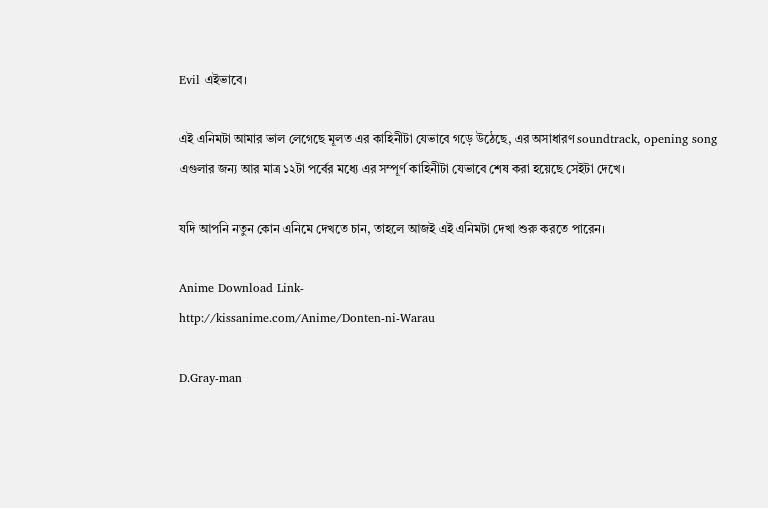Evil এইভাবে।

এই এনিমটা আমার ভাল লেগেছে মূলত এর কাহিনীটা যেভাবে গড়ে উঠেছে, এর অসাধারণ soundtrack, opening song এগুলার জন্য আর মাত্র ১২টা পর্বের মধ্যে এর সম্পূর্ণ কাহিনীটা যেভাবে শেষ করা হয়েছে সেইটা দেখে।

যদি আপনি নতুন কোন এনিমে দেখতে চান, তাহলে আজই এই এনিমটা দেখা শুরু করতে পারেন।

Anime Download Link-
http://kissanime.com/Anime/Donten-ni-Warau

D.Gray-man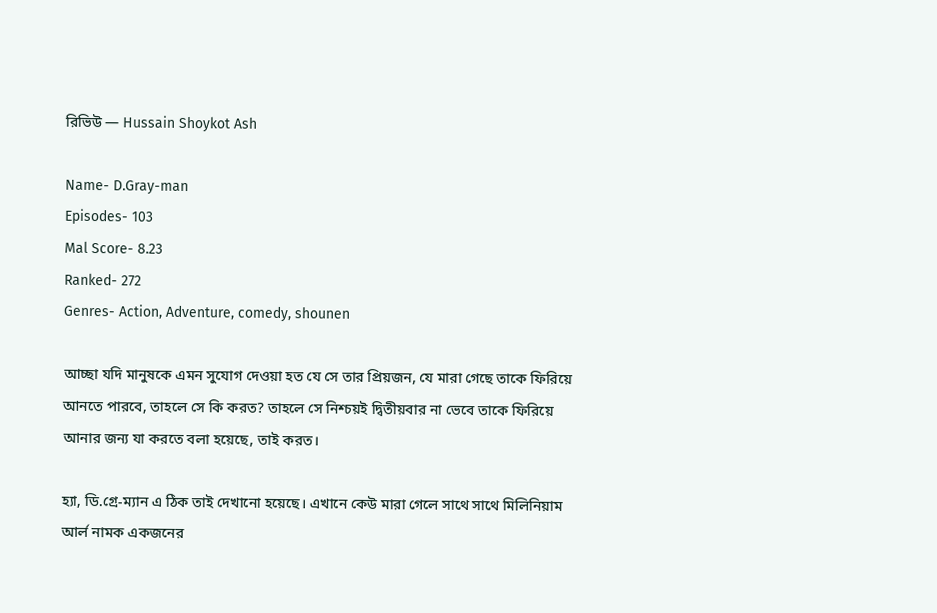রিভিউ — Hussain Shoykot Ash

Name- D.Gray-man
Episodes- 103
Mal Score- 8.23
Ranked- 272
Genres- Action, Adventure, comedy, shounen

আচ্ছা যদি মানুষকে এমন সুযোগ দেওয়া হত যে সে তার প্রিয়জন, যে মারা গেছে তাকে ফিরিয়ে আনতে পারবে, তাহলে সে কি করত? তাহলে সে নিশ্চয়ই দ্বিতীয়বার না ভেবে তাকে ফিরিয়ে আনার জন্য যা করতে বলা হয়েছে, তাই করত।

হ্যা, ডি.গ্রে-ম্যান এ ঠিক তাই দেখানো হয়েছে। এখানে কেউ মারা গেলে সাথে সাথে মিলিনিয়াম আর্ল নামক একজনের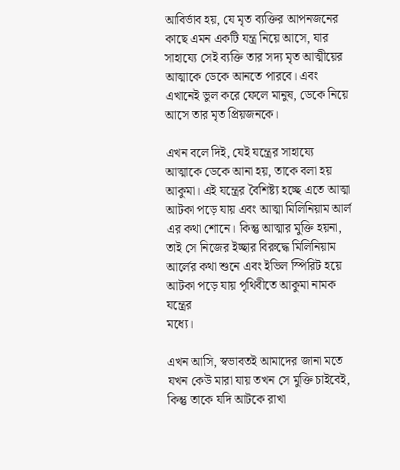আবির্ভাব হয়, যে মৃত ব্যক্তির আপনজনের কাছে এমন একটি যন্ত্র নিয়ে আসে, যার সাহায্যে সেই ব্যক্তি তার সদ্য মৃত আত্মীয়ের আত্মাকে ডেকে আনতে পারবে। এবং এখানেই ভুল করে ফেলে মানুষ, ডেকে নিয়ে আসে তার মৃত প্রিয়জনকে।

এখন বলে দিই, যেই যন্ত্রের সাহায্যে আত্মাকে ডেকে আনা হয়, তাকে বলা হয় আকুমা। এই যন্ত্রের বৈশিষ্ট্য হচ্ছে এতে আত্মা আটকা পড়ে যায় এবং আত্মা মিলিনিয়াম আর্ল এর কথা শোনে। কিন্তু আত্মার মুক্তি হয়না, তাই সে নিজের ইচ্ছার বিরুদ্ধে মিলিনিয়াম আর্লের কথা শুনে এবং ইভিল স্পিরিট হয়ে আটকা পড়ে যায় পৃথিবীতে আকুমা নামক যন্ত্রের
মধ্যে।

এখন আসি, স্বভাবতই আমাদের জানা মতে যখন কেউ মারা যায় তখন সে মুক্তি চাইবেই, কিন্তু তাকে যদি আটকে রাখা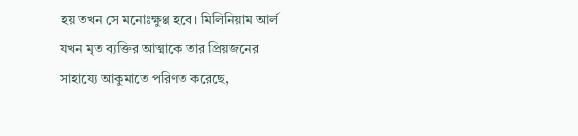হয় তখন সে মনোঃক্ষুণ্ণ হবে। মিলিনিয়াম আর্ল যখন মৃত ব্যক্তির আত্মাকে তার প্রিয়জনের সাহায্যে আকুমাতে পরিণত করেছে,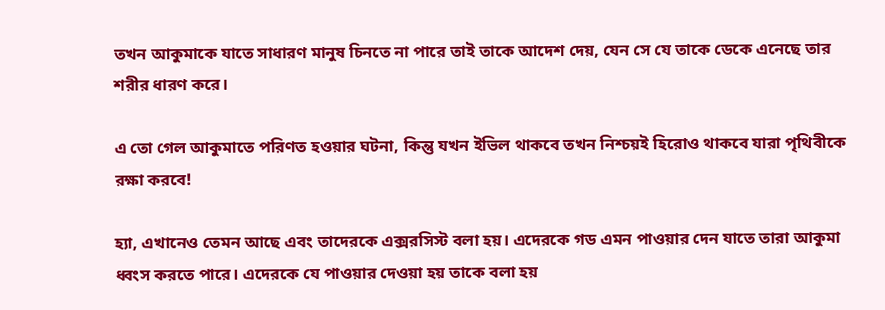তখন আকুমাকে যাতে সাধারণ মানুষ চিনতে না পারে তাই তাকে আদেশ দেয়, যেন সে যে তাকে ডেকে এনেছে তার শরীর ধারণ করে।

এ তো গেল আকুমাতে পরিণত হওয়ার ঘটনা, কিন্তু যখন ইভিল থাকবে তখন নিশ্চয়ই হিরোও থাকবে যারা পৃথিবীকে রক্ষা করবে!

হ্যা, এখানেও তেমন আছে এবং তাদেরকে এক্সরসিস্ট বলা হয়। এদেরকে গড এমন পাওয়ার দেন যাতে তারা আকুমা ধ্বংস করতে পারে। এদেরকে যে পাওয়ার দেওয়া হয় তাকে বলা হয়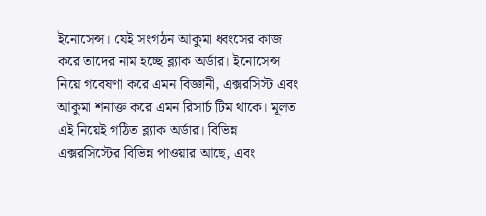ইনোসেন্স। যেই সংগঠন আকুমা ধ্বংসের কাজ করে তাদের নাম হচ্ছে ব্ল্যাক অর্ডার। ইনোসেন্স নিয়ে গবেষণা করে এমন বিজ্ঞানী, এক্সরসিস্ট এবং আকুমা শনাক্ত করে এমন রিসার্চ টিম থাকে। মূলত এই নিয়েই গঠিত ব্ল্যাক অর্ডার। বিভিন্ন এক্সরসিস্টের বিভিন্ন পাওয়ার আছে, এবং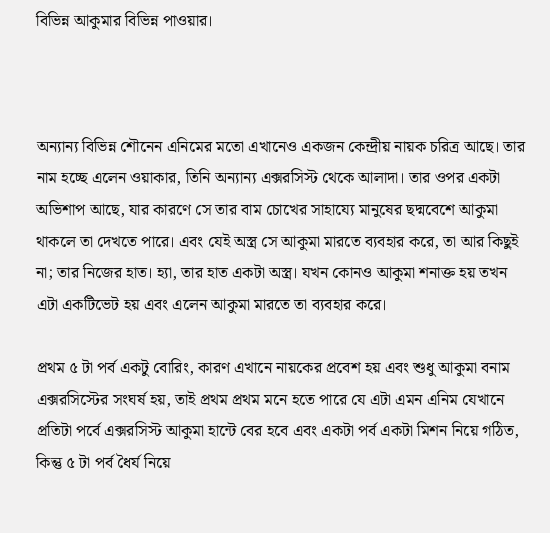বিভিন্ন আকুমার বিভিন্ন পাওয়ার।



অন্যান্য বিভিন্ন শৌনেন এনিমের মতো এখানেও একজন কেন্দ্রীয় নায়ক চরিত্র আছে। তার নাম হচ্ছে এলেন ওয়াকার, তিনি অন্যান্য এক্সরসিস্ট থেকে আলাদা। তার ওপর একটা অভিশাপ আছে, যার কারণে সে তার বাম চোখের সাহায্যে মানুষের ছদ্মবেশে আকুমা থাকলে তা দেখতে পারে। এবং যেই অস্ত্র সে আকুমা মারতে ব্যবহার করে, তা আর কিছুই না; তার নিজের হাত। হ্যা, তার হাত একটা অস্ত্র। যখন কোনও আকুমা শনাক্ত হয় তখন এটা একটিভেট হয় এবং এলেন আকুমা মারতে তা ব্যবহার করে।

প্রথম ৫ টা পর্ব একটু বোরিং, কারণ এখানে নায়কের প্রবেশ হয় এবং শুধু আকুমা বনাম এক্সরসিস্টের সংঘর্ষ হয়, তাই প্রথম প্রথম মনে হতে পারে যে এটা এমন এনিম যেখানে প্রতিটা পর্বে এক্সরসিস্ট আকুমা হান্টে বের হবে এবং একটা পর্ব একটা মিশন নিয়ে গঠিত, কিন্তু ৫ টা পর্ব ধৈর্য নিয়ে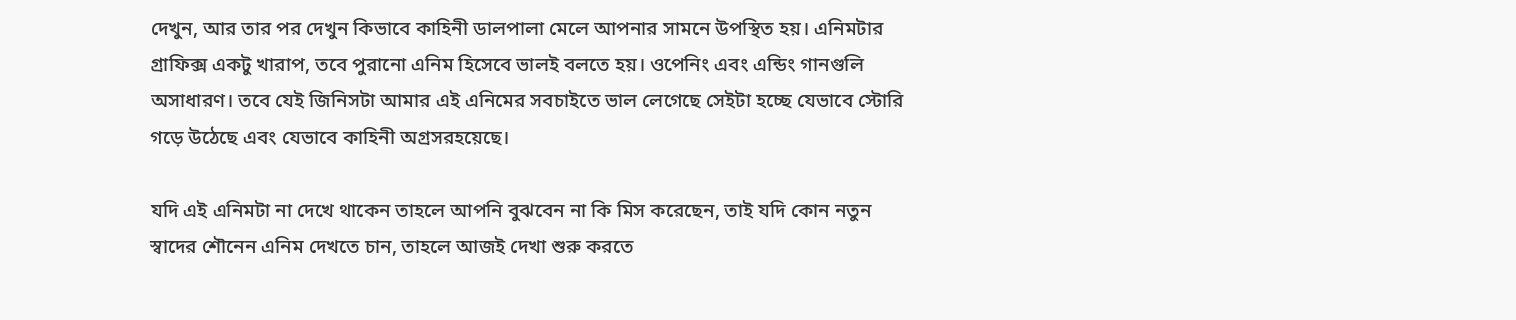দেখুন, আর তার পর দেখুন কিভাবে কাহিনী ডালপালা মেলে আপনার সামনে উপস্থিত হয়। এনিমটার গ্রাফিক্স একটু খারাপ, তবে পুরানো এনিম হিসেবে ভালই বলতে হয়। ওপেনিং এবং এন্ডিং গানগুলি অসাধারণ। তবে যেই জিনিসটা আমার এই এনিমের সবচাইতে ভাল লেগেছে সেইটা হচ্ছে যেভাবে স্টোরি গড়ে উঠেছে এবং যেভাবে কাহিনী অগ্রসরহয়েছে।

যদি এই এনিমটা না দেখে থাকেন তাহলে আপনি বুঝবেন না কি মিস করেছেন, তাই যদি কোন নতুন স্বাদের শৌনেন এনিম দেখতে চান, তাহলে আজই দেখা শুরু করতে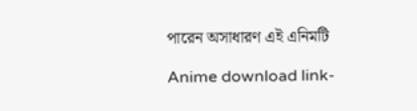পারেন অসাধারণ এই এনিমটি

Anime download link-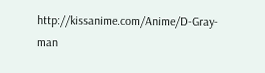http://kissanime.com/Anime/D-Gray-man